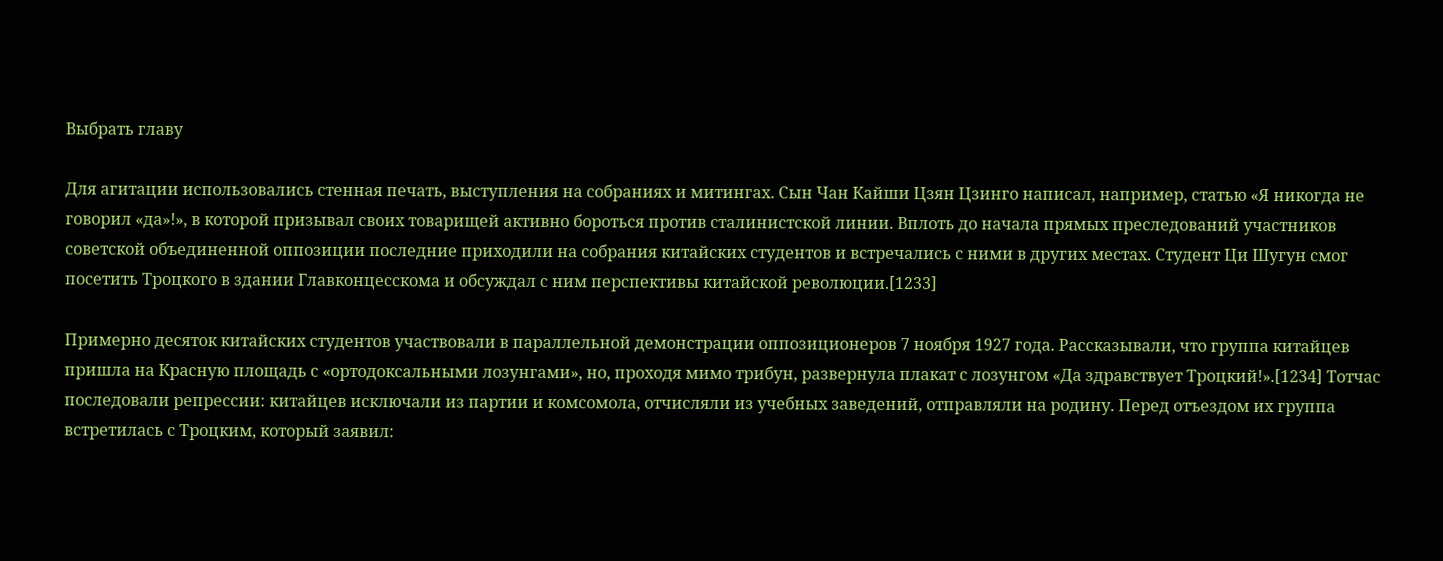Выбрать главу

Для агитации использовались стенная печать, выступления на собраниях и митингах. Сын Чан Кайши Цзян Цзинго написал, например, статью «Я никогда не говорил «да»!», в которой призывал своих товарищей активно бороться против сталинистской линии. Вплоть до начала прямых преследований участников советской объединенной оппозиции последние приходили на собрания китайских студентов и встречались с ними в других местах. Студент Ци Шугун смог посетить Троцкого в здании Главконцесскома и обсуждал с ним перспективы китайской революции.[1233]

Примерно десяток китайских студентов участвовали в параллельной демонстрации оппозиционеров 7 ноября 1927 года. Рассказывали, что группа китайцев пришла на Красную площадь с «ортодоксальными лозунгами», но, проходя мимо трибун, развернула плакат с лозунгом «Да здравствует Троцкий!».[1234] Тотчас последовали репрессии: китайцев исключали из партии и комсомола, отчисляли из учебных заведений, отправляли на родину. Перед отъездом их группа встретилась с Троцким, который заявил: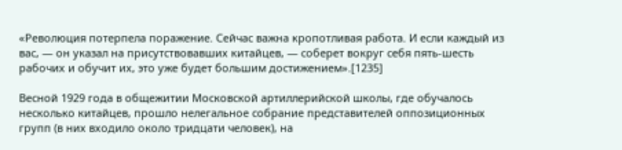«Революция потерпела поражение. Сейчас важна кропотливая работа. И если каждый из вас, — он указал на присутствовавших китайцев, — соберет вокруг себя пять-шесть рабочих и обучит их, это уже будет большим достижением».[1235]

Весной 1929 года в общежитии Московской артиллерийской школы, где обучалось несколько китайцев, прошло нелегальное собрание представителей оппозиционных групп (в них входило около тридцати человек), на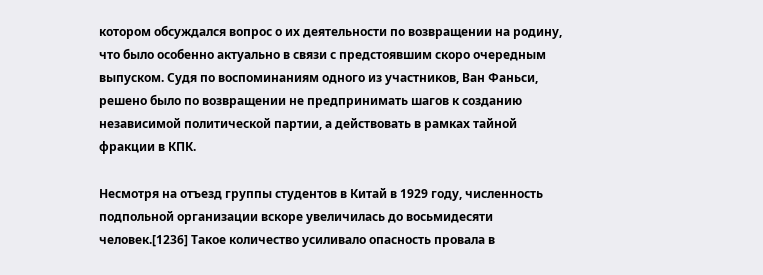котором обсуждался вопрос о их деятельности по возвращении на родину, что было особенно актуально в связи с предстоявшим скоро очередным выпуском. Судя по воспоминаниям одного из участников, Ван Фаньси, решено было по возвращении не предпринимать шагов к созданию независимой политической партии, а действовать в рамках тайной фракции в КПК.

Несмотря на отъезд группы студентов в Китай в 1929 году, численность подпольной организации вскоре увеличилась до восьмидесяти человек.[1236] Такое количество усиливало опасность провала в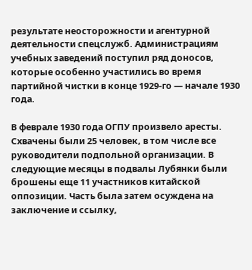результате неосторожности и агентурной деятельности спецслужб. Администрациям учебных заведений поступил ряд доносов, которые особенно участились во время партийной чистки в конце 1929-го — начале 1930 года.

В феврале 1930 года ОГПУ произвело аресты. Схвачены были 25 человек, в том числе все руководители подпольной организации. В следующие месяцы в подвалы Лубянки были брошены еще 11 участников китайской оппозиции. Часть была затем осуждена на заключение и ссылку,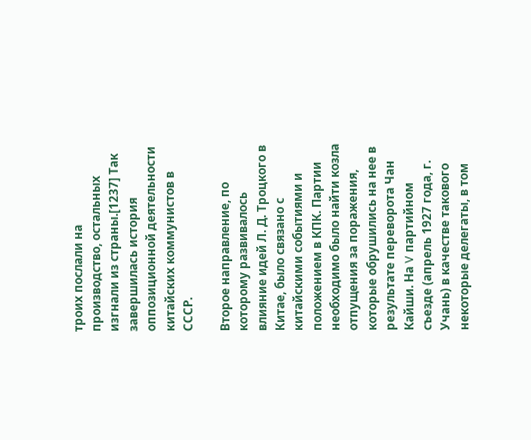троих послали на производство, остальных изгнали из страны.[1237] Так завершилась история оппозиционной деятельности китайских коммунистов в СССР.

Второе направление, по которому развивалось влияние идей Л. Д. Троцкого в Китае, было связано с китайскими событиями и положением в КПК. Партии необходимо было найти козла отпущения за поражения, которые обрушились на нее в результате переворота Чан Кайши. На V партийном съезде (апрель 1927 года, г. Учань) в качестве такового некоторые делегаты, в том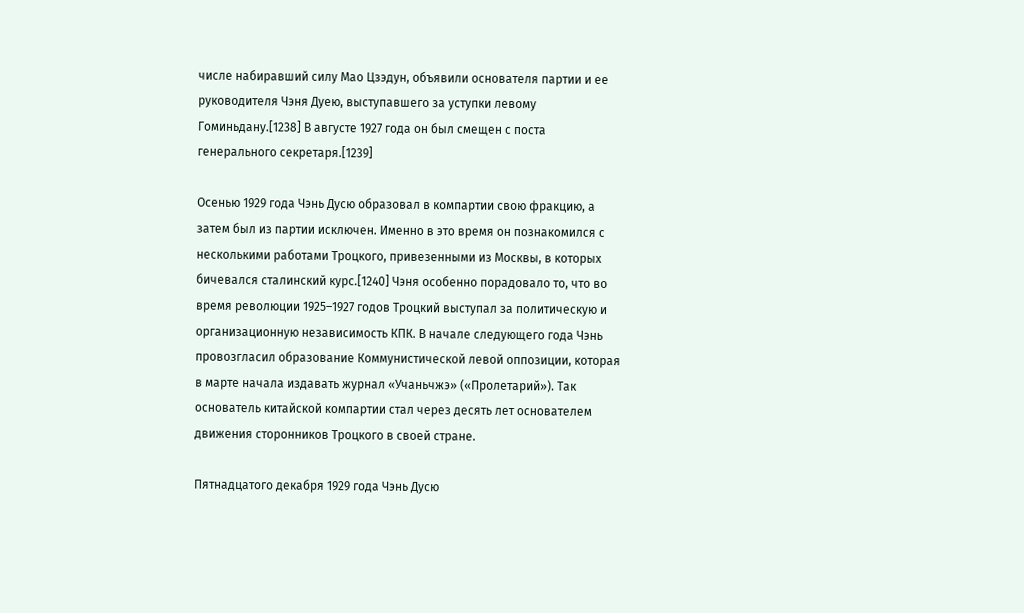числе набиравший силу Мао Цзэдун, объявили основателя партии и ее руководителя Чэня Дуею, выступавшего за уступки левому Гоминьдану.[1238] В августе 1927 года он был смещен с поста генерального секретаря.[1239]

Осенью 1929 года Чэнь Дусю образовал в компартии свою фракцию, а затем был из партии исключен. Именно в это время он познакомился с несколькими работами Троцкого, привезенными из Москвы, в которых бичевался сталинский курс.[1240] Чэня особенно порадовало то, что во время революции 1925–1927 годов Троцкий выступал за политическую и организационную независимость КПК. В начале следующего года Чэнь провозгласил образование Коммунистической левой оппозиции, которая в марте начала издавать журнал «Учаньчжэ» («Пролетарий»). Так основатель китайской компартии стал через десять лет основателем движения сторонников Троцкого в своей стране.

Пятнадцатого декабря 1929 года Чэнь Дусю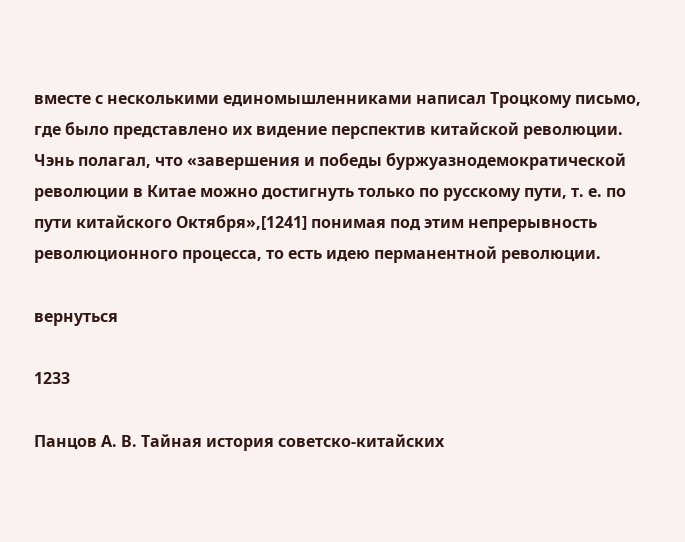вместе с несколькими единомышленниками написал Троцкому письмо, где было представлено их видение перспектив китайской революции. Чэнь полагал, что «завершения и победы буржуазнодемократической революции в Китае можно достигнуть только по русскому пути, т. е. по пути китайского Октября»,[1241] понимая под этим непрерывность революционного процесса, то есть идею перманентной революции.

вернуться

1233

Панцов А. В. Тайная история советско-китайских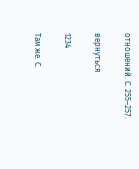отношений. С. 255–257.

вернуться

1234

Там же. С.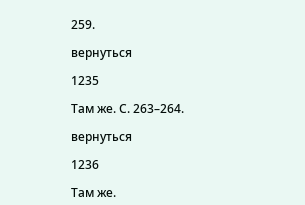259.

вернуться

1235

Там же. С. 263–264.

вернуться

1236

Там же.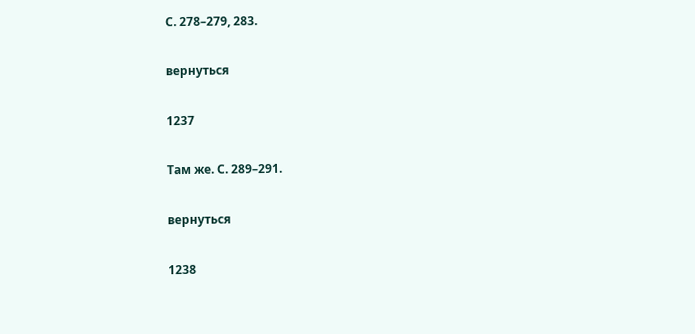С. 278–279, 283.

вернуться

1237

Там же. С. 289–291.

вернуться

1238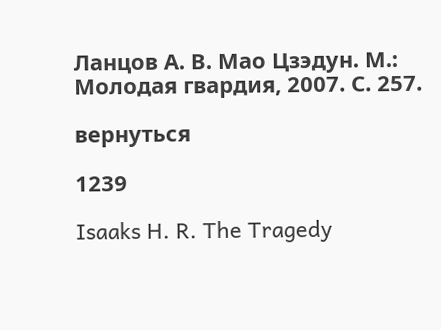Ланцов А. В. Мао Цзэдун. М.: Молодая гвардия, 2007. С. 257.

вернуться

1239

Isaaks H. R. The Tragedy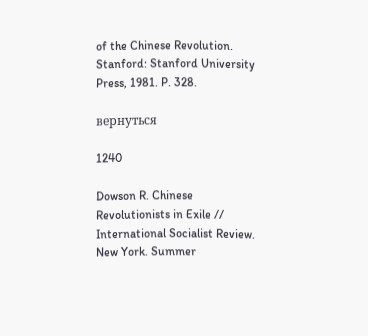of the Chinese Revolution. Stanford: Stanford University Press, 1981. P. 328.

вернуться

1240

Dowson R. Chinese Revolutionists in Exile // International Socialist Review. New York. Summer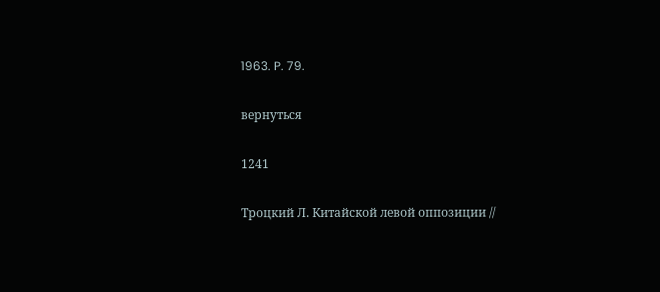1963. P. 79.

вернуться

1241

Троцкий Л. Китайской левой оппозиции //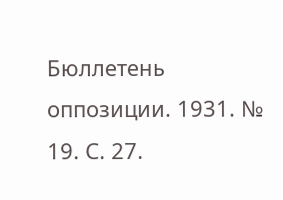Бюллетень оппозиции. 1931. № 19. С. 27.